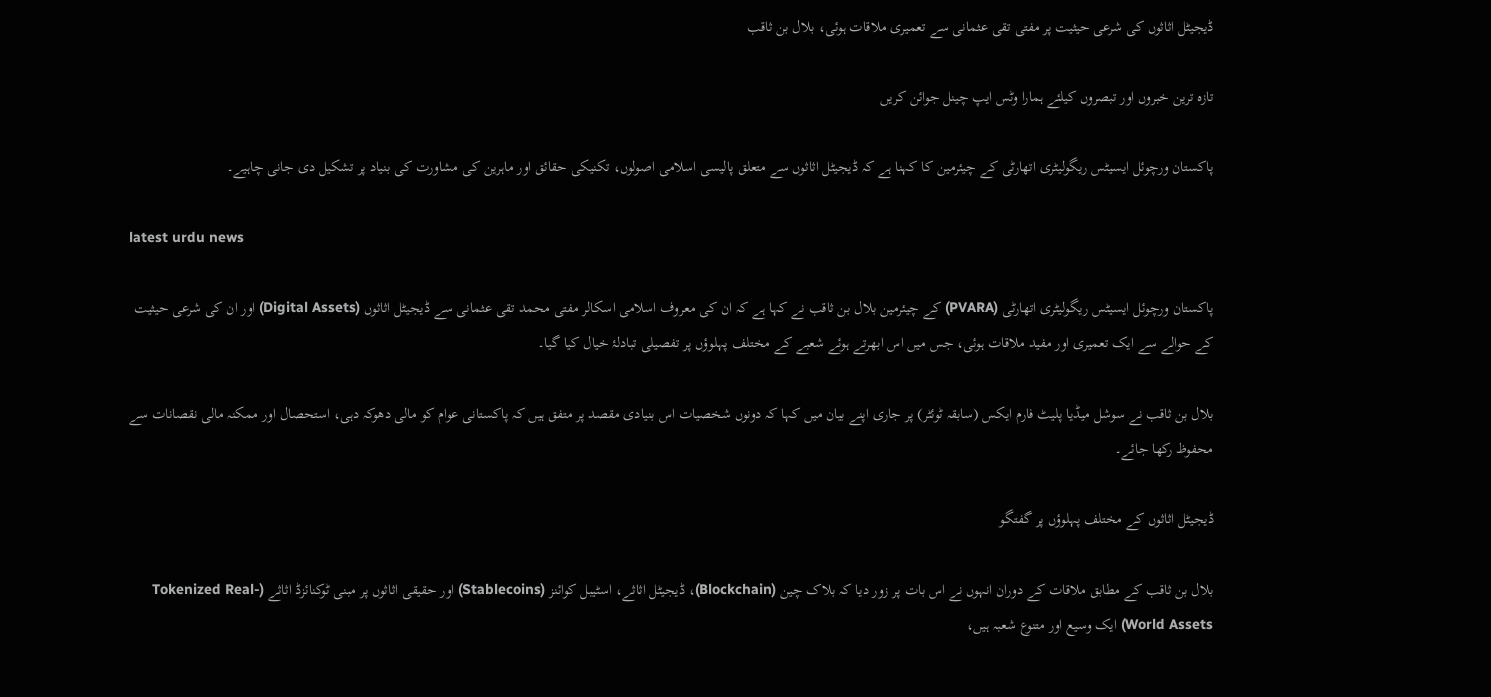ڈیجیٹل اثاثوں کی شرعی حیثیت پر مفتی تقی عثمانی سے تعمیری ملاقات ہوئی، بلال بن ثاقب

تازہ ترین خبروں اور تبصروں کیلئے ہمارا وٹس ایپ چینل جوائن کریں

پاکستان ورچوئل ایسیٹس ریگولیٹری اتھارٹی کے چیئرمین کا کہنا ہے کہ ڈیجیٹل اثاثوں سے متعلق پالیسی اسلامی اصولوں، تکنیکی حقائق اور ماہرین کی مشاورت کی بنیاد پر تشکیل دی جانی چاہیے۔

latest urdu news

پاکستان ورچوئل ایسیٹس ریگولیٹری اتھارٹی (PVARA) کے چیئرمین بلال بن ثاقب نے کہا ہے کہ ان کی معروف اسلامی اسکالر مفتی محمد تقی عثمانی سے ڈیجیٹل اثاثوں (Digital Assets) اور ان کی شرعی حیثیت کے حوالے سے ایک تعمیری اور مفید ملاقات ہوئی، جس میں اس ابھرتے ہوئے شعبے کے مختلف پہلوؤں پر تفصیلی تبادلۂ خیال کیا گیا۔

بلال بن ثاقب نے سوشل میڈیا پلیٹ فارم ایکس (سابقہ ٹوئٹر) پر جاری اپنے بیان میں کہا کہ دونوں شخصیات اس بنیادی مقصد پر متفق ہیں کہ پاکستانی عوام کو مالی دھوکہ دہی، استحصال اور ممکنہ مالی نقصانات سے محفوظ رکھا جائے۔

ڈیجیٹل اثاثوں کے مختلف پہلوؤں پر گفتگو

بلال بن ثاقب کے مطابق ملاقات کے دوران انہوں نے اس بات پر زور دیا کہ بلاک چین (Blockchain)، ڈیجیٹل اثاثے، اسٹیبل کوائنز (Stablecoins) اور حقیقی اثاثوں پر مبنی ٹوکنائزڈ اثاثے (Tokenized Real-World Assets) ایک وسیع اور متنوع شعبہ ہیں،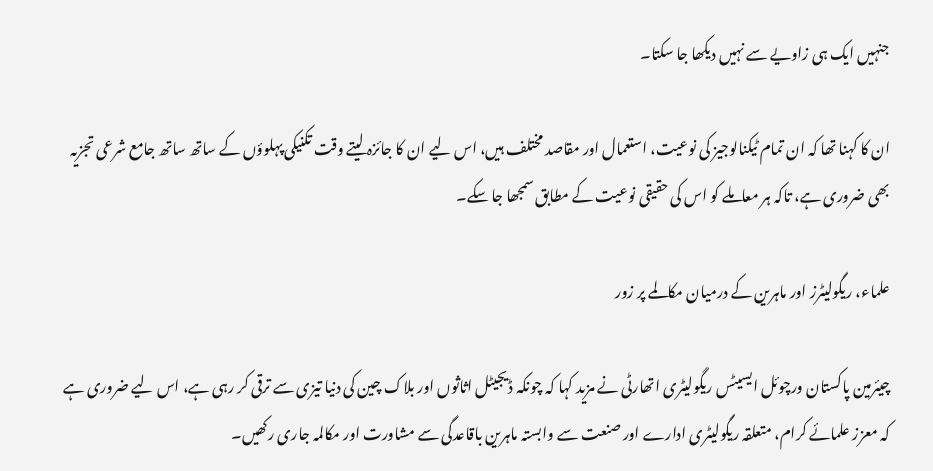جنہیں ایک ہی زاویے سے نہیں دیکھا جا سکتا۔

ان کا کہنا تھا کہ ان تمام ٹیکنالوجیز کی نوعیت، استعمال اور مقاصد مختلف ہیں، اس لیے ان کا جائزہ لیتے وقت تکنیکی پہلوؤں کے ساتھ ساتھ جامع شرعی تجزیہ بھی ضروری ہے، تاکہ ہر معاملے کو اس کی حقیقی نوعیت کے مطابق سمجھا جا سکے۔

علماء، ریگولیٹرز اور ماہرین کے درمیان مکالمے پر زور

چیئرمین پاکستان ورچوئل ایسیٹس ریگولیٹری اتھارٹی نے مزید کہا کہ چونکہ ڈیجیٹل اثاثوں اور بلاک چین کی دنیا تیزی سے ترقی کر رہی ہے، اس لیے ضروری ہے کہ معزز علمائے کرام، متعلقہ ریگولیٹری ادارے اور صنعت سے وابستہ ماہرین باقاعدگی سے مشاورت اور مکالمہ جاری رکھیں۔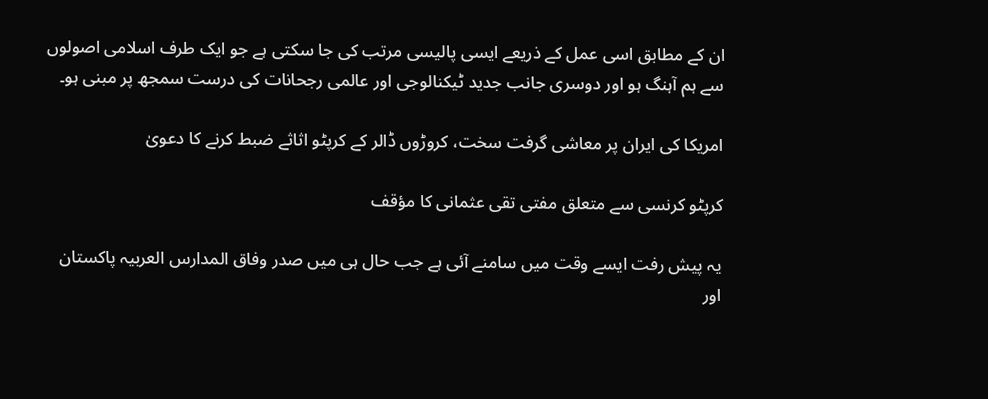ان کے مطابق اسی عمل کے ذریعے ایسی پالیسی مرتب کی جا سکتی ہے جو ایک طرف اسلامی اصولوں سے ہم آہنگ ہو اور دوسری جانب جدید ٹیکنالوجی اور عالمی رجحانات کی درست سمجھ پر مبنی ہو۔

امریکا کی ایران پر معاشی گرفت سخت، کروڑوں ڈالر کے کرپٹو اثاثے ضبط کرنے کا دعویٰ

کرپٹو کرنسی سے متعلق مفتی تقی عثمانی کا مؤقف

یہ پیش رفت ایسے وقت میں سامنے آئی ہے جب حال ہی میں صدر وفاق المدارس العربیہ پاکستان اور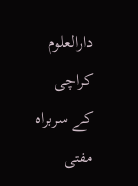دارالعلوم کراچی کے سربراہ مفتی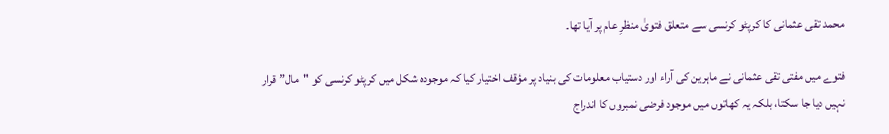محمد تقی عثمانی کا کرپٹو کرنسی سے متعلق فتویٰ منظرِ عام پر آیا تھا۔

فتوے میں مفتی تقی عثمانی نے ماہرین کی آراء اور دستیاب معلومات کی بنیاد پر مؤقف اختیار کیا کہ موجودہ شکل میں کرپٹو کرنسی کو "مال” قرار نہیں دیا جا سکتا، بلکہ یہ کھاتوں میں موجود فرضی نمبروں کا اندراج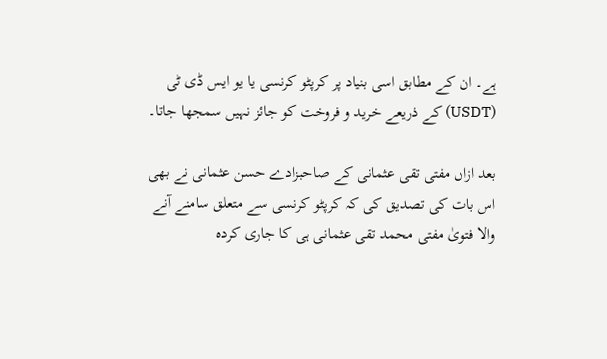ہے۔ ان کے مطابق اسی بنیاد پر کرپٹو کرنسی یا یو ایس ڈی ٹی (USDT) کے ذریعے خرید و فروخت کو جائز نہیں سمجھا جاتا۔

بعد ازاں مفتی تقی عثمانی کے صاحبزادے حسن عثمانی نے بھی اس بات کی تصدیق کی کہ کرپٹو کرنسی سے متعلق سامنے آنے والا فتویٰ مفتی محمد تقی عثمانی ہی کا جاری کردہ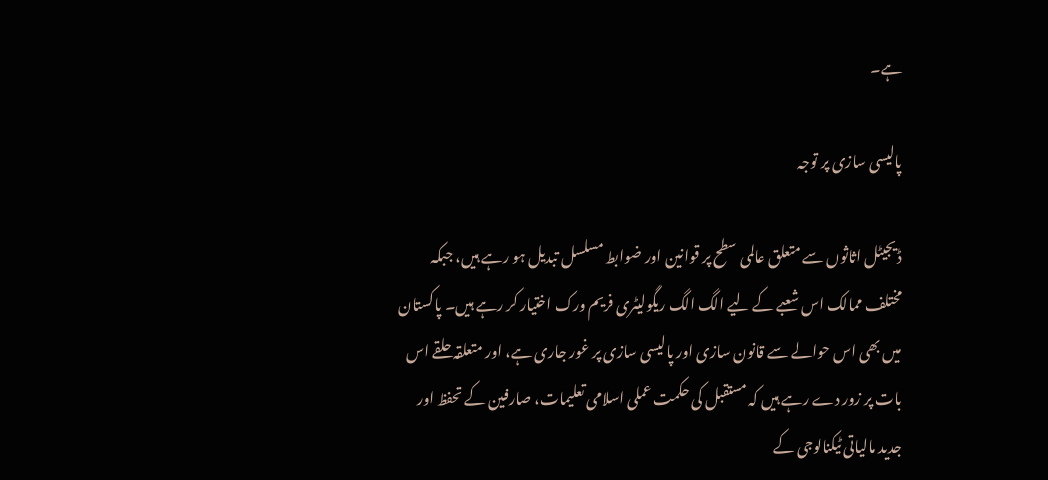ہے۔

پالیسی سازی پر توجہ

ڈیجیٹل اثاثوں سے متعلق عالمی سطح پر قوانین اور ضوابط مسلسل تبدیل ہو رہے ہیں، جبکہ مختلف ممالک اس شعبے کے لیے الگ الگ ریگولیٹری فریم ورک اختیار کر رہے ہیں۔ پاکستان میں بھی اس حوالے سے قانون سازی اور پالیسی سازی پر غور جاری ہے، اور متعلقہ حلقے اس بات پر زور دے رہے ہیں کہ مستقبل کی حکمت عملی اسلامی تعلیمات، صارفین کے تحفظ اور جدید مالیاتی ٹیکنالوجی کے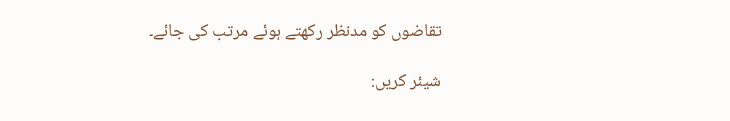تقاضوں کو مدنظر رکھتے ہوئے مرتب کی جائے۔

شیئر کریں: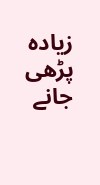زیادہ پڑھی جانے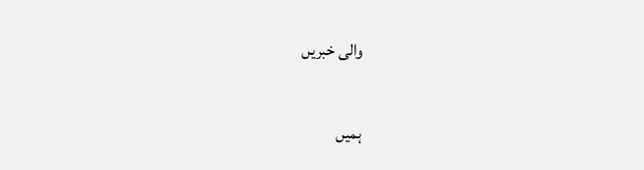والی خبریں

ہمیں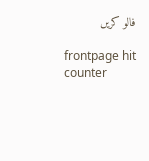فالو کریں

frontpage hit counter